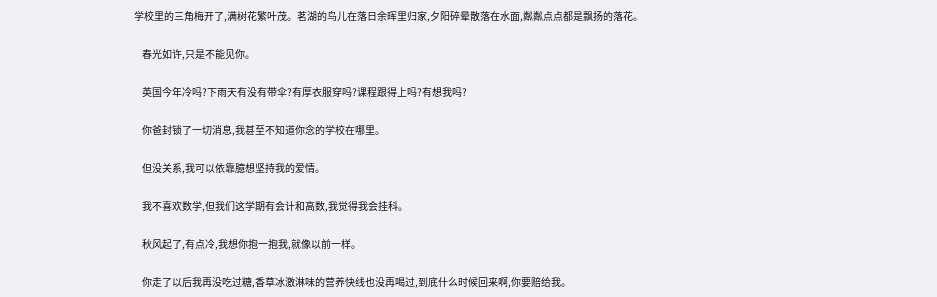学校里的三角梅开了,满树花繁叶茂。茗湖的鸟儿在落日余晖里归家,夕阳碎晕散落在水面,粼粼点点都是飘扬的落花。

    春光如许,只是不能见你。

    英国今年冷吗?下雨天有没有带伞?有厚衣服穿吗?课程跟得上吗?有想我吗?

    你爸封锁了一切消息,我甚至不知道你念的学校在哪里。

    但没关系,我可以依靠臆想坚持我的爱情。

    我不喜欢数学,但我们这学期有会计和高数,我觉得我会挂科。

    秋风起了,有点冷,我想你抱一抱我,就像以前一样。

    你走了以后我再没吃过糖,香草冰激淋味的营养快线也没再喝过,到底什么时候回来啊,你要赔给我。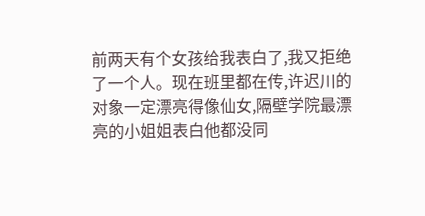前两天有个女孩给我表白了,我又拒绝了一个人。现在班里都在传,许迟川的对象一定漂亮得像仙女,隔壁学院最漂亮的小姐姐表白他都没同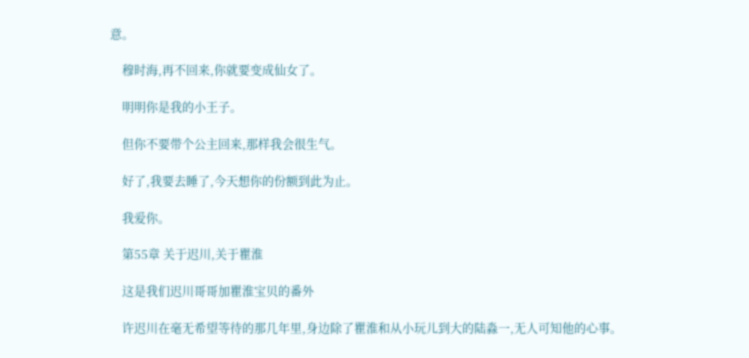意。

    穆时海,再不回来,你就要变成仙女了。

    明明你是我的小王子。

    但你不要带个公主回来,那样我会很生气。

    好了,我要去睡了,今天想你的份额到此为止。

    我爱你。

    第55章 关于迟川,关于瞿淮

    这是我们迟川哥哥加瞿淮宝贝的番外

    许迟川在毫无希望等待的那几年里,身边除了瞿淮和从小玩儿到大的陆淼一,无人可知他的心事。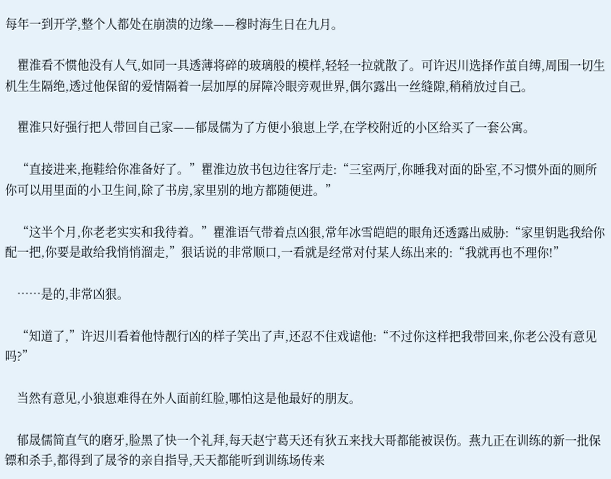每年一到开学,整个人都处在崩溃的边缘——穆时海生日在九月。

    瞿淮看不惯他没有人气,如同一具透薄将碎的玻璃般的模样,轻轻一拉就散了。可许迟川选择作茧自缚,周围一切生机生生隔绝,透过他保留的爱情隔着一层加厚的屏障冷眼旁观世界,偶尔露出一丝缝隙,稍稍放过自己。

    瞿淮只好强行把人带回自己家——郁晟儒为了方便小狼崽上学,在学校附近的小区给买了一套公寓。

    “直接进来,拖鞋给你准备好了。”瞿淮边放书包边往客厅走:“三室两厅,你睡我对面的卧室,不习惯外面的厕所你可以用里面的小卫生间,除了书房,家里别的地方都随便进。”

    “这半个月,你老老实实和我待着。”瞿淮语气带着点凶狠,常年冰雪皑皑的眼角还透露出威胁:“家里钥匙我给你配一把,你要是敢给我悄悄溜走,”狠话说的非常顺口,一看就是经常对付某人练出来的:“我就再也不理你!”

    ……是的,非常凶狠。

    “知道了,”许迟川看着他恃靓行凶的样子笑出了声,还忍不住戏谑他:“不过你这样把我带回来,你老公没有意见吗?”

    当然有意见,小狼崽难得在外人面前红脸,哪怕这是他最好的朋友。

    郁晟儒简直气的磨牙,脸黑了快一个礼拜,每天赵宁葛天还有狄五来找大哥都能被误伤。燕九正在训练的新一批保镖和杀手,都得到了晟爷的亲自指导,天天都能听到训练场传来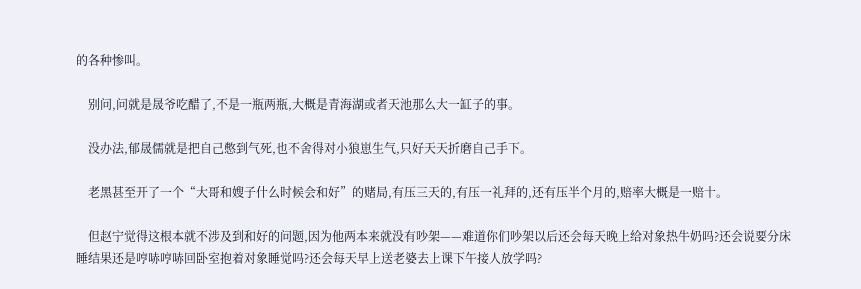的各种惨叫。

    别问,问就是晟爷吃醋了,不是一瓶两瓶,大概是青海湖或者天池那么大一缸子的事。

    没办法,郁晟儒就是把自己憋到气死,也不舍得对小狼崽生气,只好天天折磨自己手下。

    老黑甚至开了一个“大哥和嫂子什么时候会和好”的赌局,有压三天的,有压一礼拜的,还有压半个月的,赔率大概是一赔十。

    但赵宁觉得这根本就不涉及到和好的问题,因为他两本来就没有吵架——难道你们吵架以后还会每天晚上给对象热牛奶吗?还会说要分床睡结果还是哼哧哼哧回卧室抱着对象睡觉吗?还会每天早上送老婆去上课下午接人放学吗?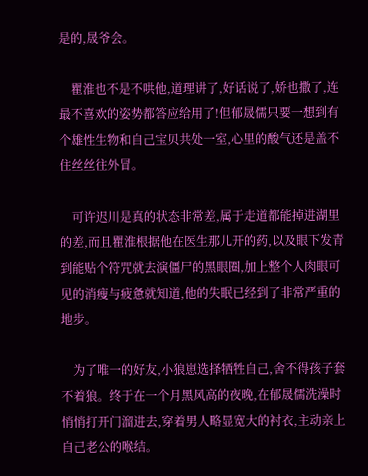是的,晟爷会。

    瞿淮也不是不哄他,道理讲了,好话说了,娇也撒了,连最不喜欢的姿势都答应给用了!但郁晟儒只要一想到有个雄性生物和自己宝贝共处一室,心里的酸气还是盖不住丝丝往外冒。

    可许迟川是真的状态非常差,属于走道都能掉进湖里的差,而且瞿淮根据他在医生那儿开的药,以及眼下发青到能贴个符咒就去演僵尸的黑眼圈,加上整个人肉眼可见的消瘦与疲惫就知道,他的失眠已经到了非常严重的地步。

    为了唯一的好友,小狼崽选择牺牲自己,舍不得孩子套不着狼。终于在一个月黑风高的夜晚,在郁晟儒洗澡时悄悄打开门溜进去,穿着男人略显宽大的衬衣,主动亲上自己老公的喉结。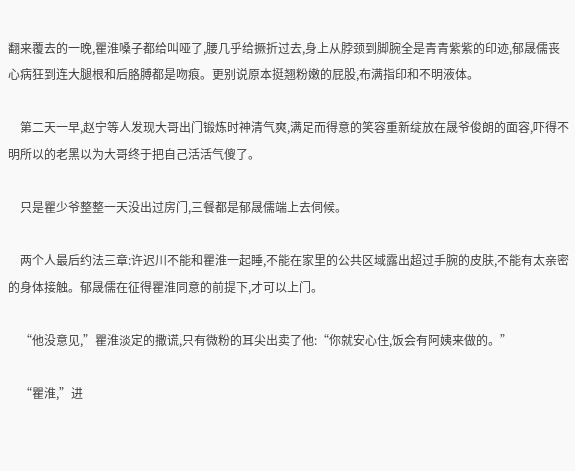翻来覆去的一晚,瞿淮嗓子都给叫哑了,腰几乎给撅折过去,身上从脖颈到脚腕全是青青紫紫的印迹,郁晟儒丧心病狂到连大腿根和后胳膊都是吻痕。更别说原本挺翘粉嫩的屁股,布满指印和不明液体。

    第二天一早,赵宁等人发现大哥出门锻炼时神清气爽,满足而得意的笑容重新绽放在晟爷俊朗的面容,吓得不明所以的老黑以为大哥终于把自己活活气傻了。

    只是瞿少爷整整一天没出过房门,三餐都是郁晟儒端上去伺候。

    两个人最后约法三章:许迟川不能和瞿淮一起睡,不能在家里的公共区域露出超过手腕的皮肤,不能有太亲密的身体接触。郁晟儒在征得瞿淮同意的前提下,才可以上门。

    “他没意见,”瞿淮淡定的撒谎,只有微粉的耳尖出卖了他:“你就安心住,饭会有阿姨来做的。”

    “瞿淮,”进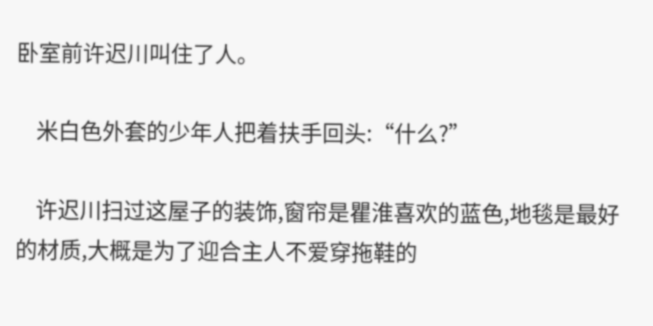卧室前许迟川叫住了人。

    米白色外套的少年人把着扶手回头:“什么?”

    许迟川扫过这屋子的装饰,窗帘是瞿淮喜欢的蓝色,地毯是最好的材质,大概是为了迎合主人不爱穿拖鞋的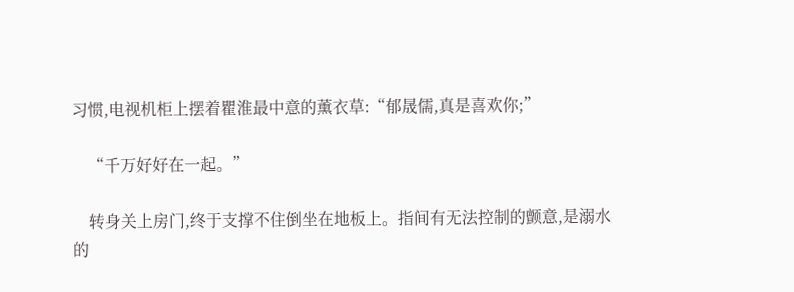习惯,电视机柜上摆着瞿淮最中意的薰衣草:“郁晟儒,真是喜欢你;”

    “千万好好在一起。”

    转身关上房门,终于支撑不住倒坐在地板上。指间有无法控制的颤意,是溺水的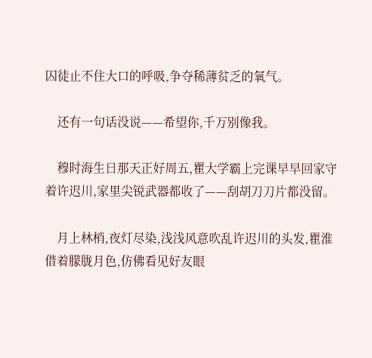囚徒止不住大口的呼吸,争夺稀薄贫乏的氧气。

    还有一句话没说——希望你,千万别像我。

    穆时海生日那天正好周五,瞿大学霸上完课早早回家守着许迟川,家里尖锐武器都收了——刮胡刀刀片都没留。

    月上林梢,夜灯尽染,浅浅风意吹乱许迟川的头发,瞿淮借着朦胧月色,仿佛看见好友眼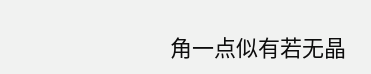角一点似有若无晶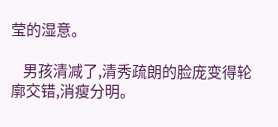莹的湿意。

    男孩清减了,清秀疏朗的脸庞变得轮廓交错,消瘦分明。